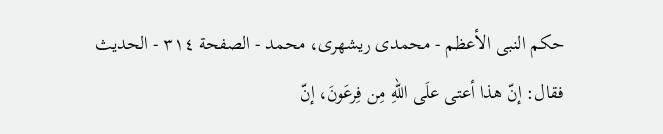حكم النبى الأعظم - محمدی ریشهری، محمد - الصفحة ٣١٤ - الحديث
فقال: إنّ هذا أعتى علَى اللّهِ مِن فِرعَونَ، إنّ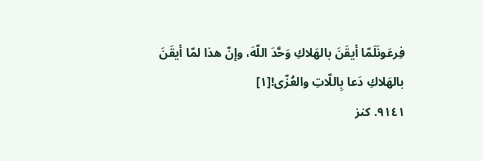فِرعَونَلَمّا أيقَنَ بالهَلاكِ وَحَّدَ اللّهَ، وإنّ هذا لمّا أيقَنَ بالهَلاكِ دَعا بِاللّاتِ والعُزّى![١]
٩١٤١. كنز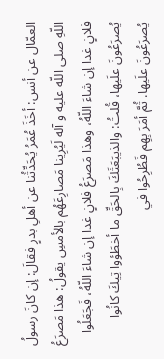العمّال عن أنس: أخَذَ عُمَرُ يُحَدِّثُنا عن أهلِ بدرٍ فقالَ: إن كانَ رسولُ اللّهِ صلى اللّه عليه و آله لَيُرِينا مَصارِعَهُم بالأمسِ يقولُ: هذا مَصرَعُ فلانٍ غدا إن شاءَ اللّهُ، وهذا مَصرَعُ فلانٍ غدا إن شاءَ اللّهُ، فَجَعَلُوا يُصرَعُونَ علَيها، قُلتُ: والذيبَعَثَكَ بِالحَقِّ ما أخطَؤوا تِيكَ كانُوا يُصرَعُونَ علَيها. ثُمَّ أمَرَ بِهِم فَطُرِحُوا في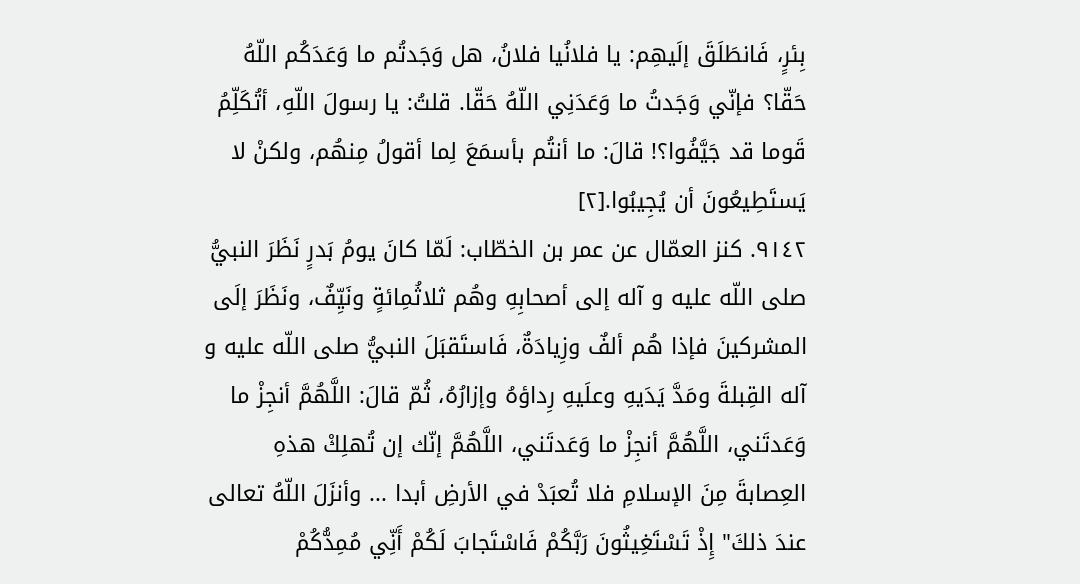بِئرٍ، فَانطَلَقَ إلَيهِم: يا فلانُيا فلانُ، هل وَجَدتُم ما وَعَدَكُم اللّهُ حَقّا؟ فإنّي وَجَدتُ ما وَعَدَنِي اللّهُ حَقّا. قلتُ: يا رسولَ اللّهِ، أتُكَلِّمُ قَوما قد جَيَّفُوا؟! قالَ: ما أنتُم بأسمَعَ لِما أقولُ مِنهُم، ولكنْ لا يَستَطِيعُونَ أن يُجِيبُوا.[٢]
٩١٤٢. كنز العمّال عن عمر بن الخطّاب: لَمّا كانَ يومُ بَدرٍ نَظَرَ النبيُّ صلى اللّه عليه و آله إلى أصحابِهِ وهُم ثلاثُمِائةٍ ونَيِّفٌ، ونَظَرَ إلَى المشركينَ فإذا هُم ألفٌ وزِيادَةٌ، فَاستَقبَلَ النبيُّ صلى اللّه عليه و آله القِبلةَ ومَدَّ يَدَيهِ وعلَيهِ رِداؤهُ وإزارُهُ، ثُمّ قالَ: اللَّهُمَّ أنجِزْ ما وَعَدتَني، اللَّهُمَّ أنجِزْ ما وَعَدتَني، اللَّهُمَّ إنّك إن تُهلِكْ هذهِ العِصابةَ مِنَ الإسلامِ فلا تُعبَدْ في الأرضِ أبدا ... وأنزَلَ اللّهُ تعالى عندَ ذلكَ" إِذْ تَسْتَغِيثُونَ رَبَّكُمْ فَاسْتَجابَ لَكُمْ أَنِّي مُمِدُّكُمْ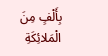بِأَلْفٍ مِنَ الْمَلائِكَةِ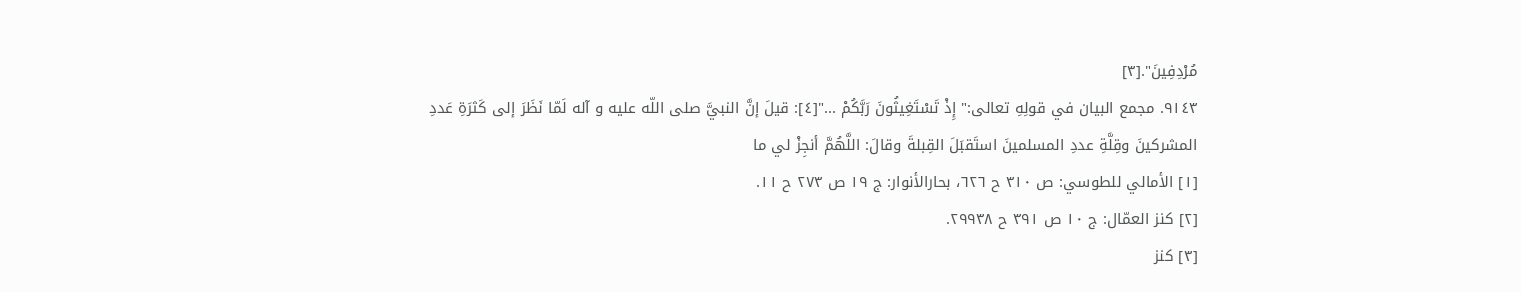مُرْدِفِينَ".[٣]
٩١٤٣. مجمع البيان في قولِهِ تعالى:" إِذْ تَسْتَغِيثُونَ رَبَّكُمْ ..."[٤]: قيلَ إنَّ النبيَّ صلى اللّه عليه و آله لَمّا نَظَرَ إلى كَثرَةِ عَددِ المشركينَ وقِلَّةِ عددِ المسلمينَ استَقبَلَ القِبلةَ وقالَ: اللَّهُمَّ أنجِزْ لي ما
[١] الأمالي للطوسي: ص ٣١٠ ح ٦٢٦، بحارالأنوار: ج ١٩ ص ٢٧٣ ح ١١.
[٢] كنز العمّال: ج ١٠ ص ٣٩١ ح ٢٩٩٣٨.
[٣] كنز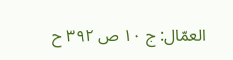العمّال: ج ١٠ ص ٣٩٢ ح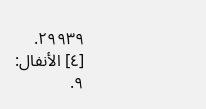٢٩٩٣٩.
[٤] الأنفال: ٩.